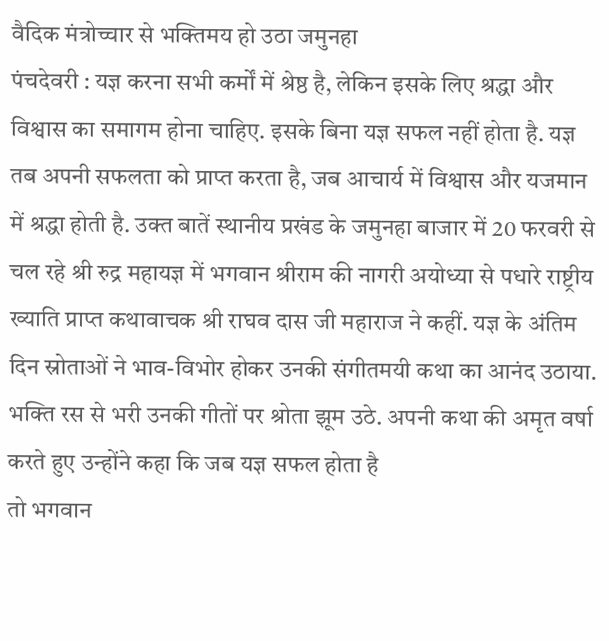वैदिक मंत्रोच्चार से भक्तिमय हो उठा जमुनहा
पंचदेवरी : यज्ञ करना सभी कर्मों में श्रेष्ठ है, लेकिन इसके लिए श्रद्धा और विश्वास का समागम होना चाहिए. इसके बिना यज्ञ सफल नहीं होता है. यज्ञ तब अपनी सफलता को प्राप्त करता है, जब आचार्य में विश्वास और यजमान में श्रद्धा होती है. उक्त बातें स्थानीय प्रखंड के जमुनहा बाजार में 20 फरवरी से चल रहे श्री रुद्र महायज्ञ में भगवान श्रीराम की नागरी अयोध्या से पधारे राष्ट्रीय ख्याति प्राप्त कथावाचक श्री राघव दास जी महाराज ने कहीं. यज्ञ के अंतिम दिन स्रोताओं ने भाव-विभोर होकर उनकी संगीतमयी कथा का आनंद उठाया. भक्ति रस से भरी उनकी गीतों पर श्रोता झूम उठे. अपनी कथा की अमृत वर्षा करते हुए उन्होंने कहा कि जब यज्ञ सफल होता है
तो भगवान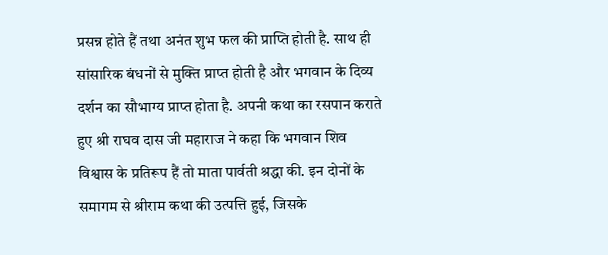प्रसन्न होते हैं तथा अनंत शुभ फल की प्राप्ति होती है. साथ ही सांसारिक बंधनों से मुक्ति प्राप्त होती है और भगवान के दिव्य दर्शन का सौभाग्य प्राप्त होता है. अपनी कथा का रसपान कराते हुए श्री राघव दास जी महाराज ने कहा कि भगवान शिव विश्वास के प्रतिरूप हैं तो माता पार्वती श्रद्धा की. इन दोनों के समागम से श्रीराम कथा की उत्पत्ति हुई, जिसके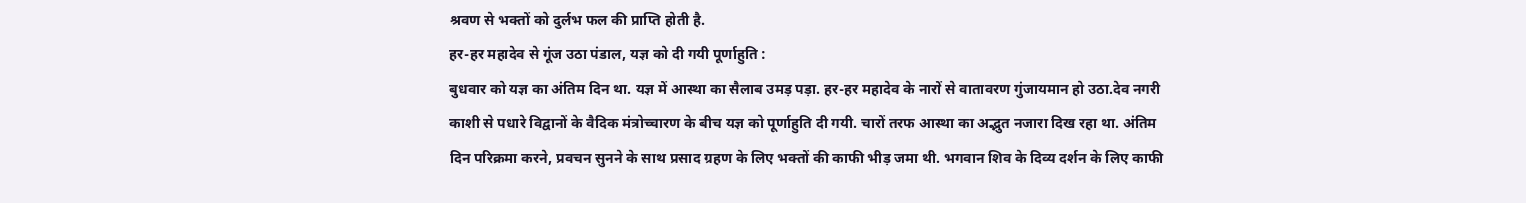श्रवण से भक्तों को दुर्लभ फल की प्राप्ति होती है.
हर-हर महादेव से गूंज उठा पंडाल, यज्ञ को दी गयी पूर्णाहुति :
बुधवार को यज्ञ का अंतिम दिन था. यज्ञ में आस्था का सैलाब उमड़ पड़ा. हर-हर महादेव के नारों से वातावरण गुंजायमान हो उठा.देव नगरी काशी से पधारे विद्वानों के वैदिक मंत्रोच्चारण के बीच यज्ञ को पूर्णाहुति दी गयी. चारों तरफ आस्था का अद्भुत नजारा दिख रहा था. अंतिम दिन परिक्रमा करने, प्रवचन सुनने के साथ प्रसाद ग्रहण के लिए भक्तों की काफी भीड़ जमा थी. भगवान शिव के दिव्य दर्शन के लिए काफी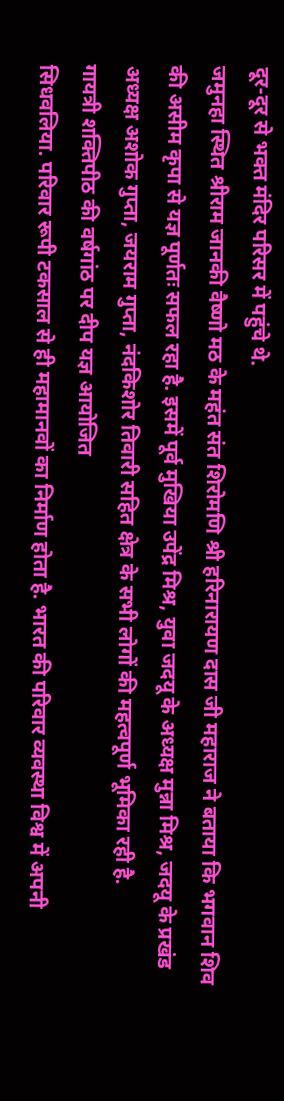दूर-दूर से भक्त मंदिर परिसर में पहुंचे थे.
जमुनहा स्थित श्रीराम जानकी वैष्णो मठ के महंत संत शिरोमणि श्री हरिनारायण दास जी महाराज ने बताया कि भगवान शिव की असीम कृपा से यज्ञ पूर्णतः सफल रहा है. इसमें पूर्व मुखिया उपेंद्र मिश्र, युवा जदयू के अध्यक्ष मुन्ना मिश्र, जदयू के प्रखंड अध्यक्ष अशोक गुप्ता, जयराम गुप्ता, नंदकिशोर तिवारी सहित क्षेत्र के सभी लोगों की महत्वपूर्ण भूमिका रही है.
गायत्री शक्तिपीठ की वर्षगांठ पर दीप यज्ञ आयोजित
सिधवलिया. परिवार रूपी टकसाल से ही महामानवों का निर्माण होता है. भारत की परिवार व्यवस्था विश्व में अपनी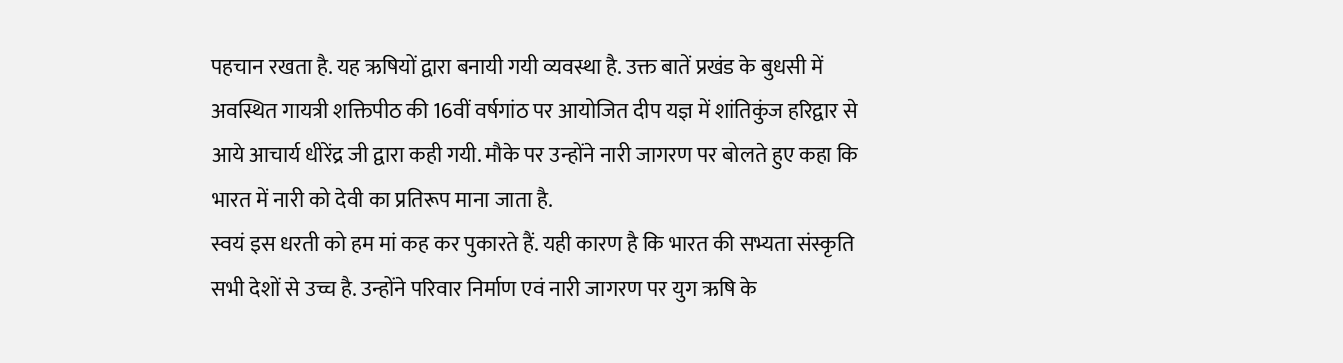पहचान रखता है. यह ऋषियों द्वारा बनायी गयी व्यवस्था है. उक्त बातें प्रखंड के बुधसी में अवस्थित गायत्री शक्तिपीठ की 16वीं वर्षगांठ पर आयोजित दीप यज्ञ में शांतिकुंज हरिद्वार से आये आचार्य धीरेंद्र जी द्वारा कही गयी. मौके पर उन्होंने नारी जागरण पर बोलते हुए कहा कि भारत में नारी को देवी का प्रतिरूप माना जाता है.
स्वयं इस धरती को हम मां कह कर पुकारते हैं. यही कारण है कि भारत की सभ्यता संस्कृति सभी देशों से उच्च है. उन्होंने परिवार निर्माण एवं नारी जागरण पर युग ऋषि के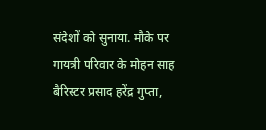संदेशों को सुनाया. मौके पर गायत्री परिवार के मोहन साह बैरिस्टर प्रसाद हरेंद्र गुप्ता,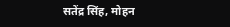सतेंद्र सिंह, मोहन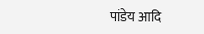पांडेय आदि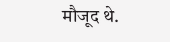मौजूद थे.